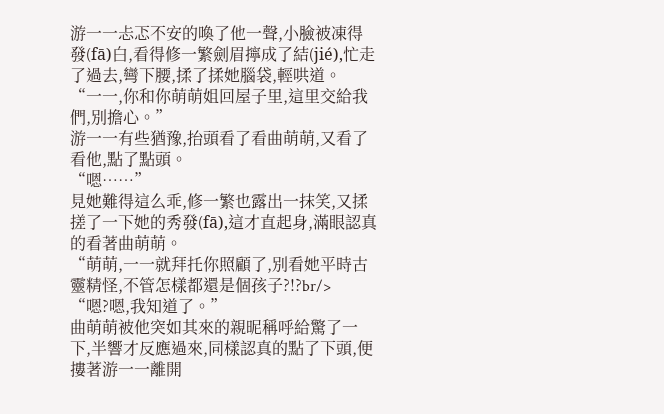游一一忐忑不安的喚了他一聲,小臉被凍得發(fā)白,看得修一繁劍眉擰成了結(jié),忙走了過去,彎下腰,揉了揉她腦袋,輕哄道。
“一一,你和你萌萌姐回屋子里,這里交給我們,別擔心。”
游一一有些猶豫,抬頭看了看曲萌萌,又看了看他,點了點頭。
“嗯……”
見她難得這么乖,修一繁也露出一抹笑,又揉搓了一下她的秀發(fā),這才直起身,滿眼認真的看著曲萌萌。
“萌萌,一一就拜托你照顧了,別看她平時古靈精怪,不管怎樣都還是個孩子?!?br/>
“嗯?嗯,我知道了。”
曲萌萌被他突如其來的親昵稱呼給驚了一下,半響才反應過來,同樣認真的點了下頭,便摟著游一一離開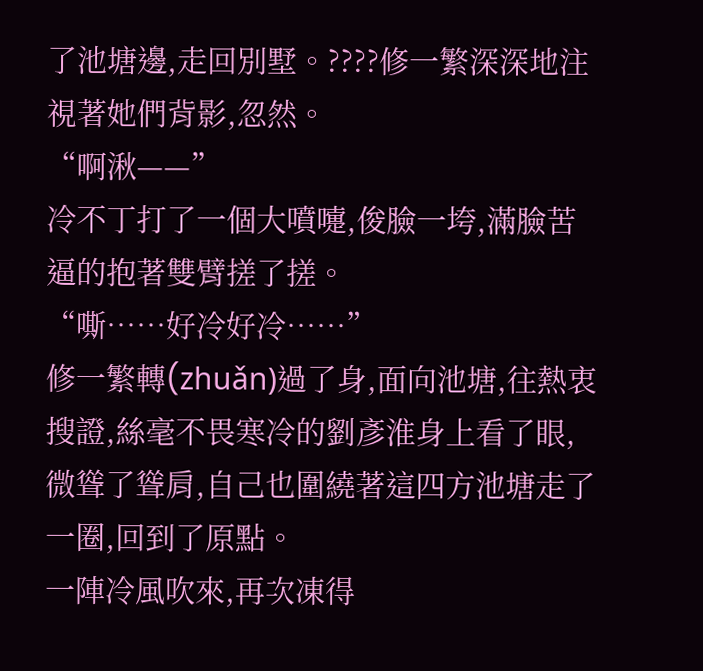了池塘邊,走回別墅。????修一繁深深地注視著她們背影,忽然。
“啊湫——”
冷不丁打了一個大噴嚏,俊臉一垮,滿臉苦逼的抱著雙臂搓了搓。
“嘶……好冷好冷……”
修一繁轉(zhuǎn)過了身,面向池塘,往熱衷搜證,絲毫不畏寒冷的劉彥淮身上看了眼,微聳了聳肩,自己也圍繞著這四方池塘走了一圈,回到了原點。
一陣冷風吹來,再次凍得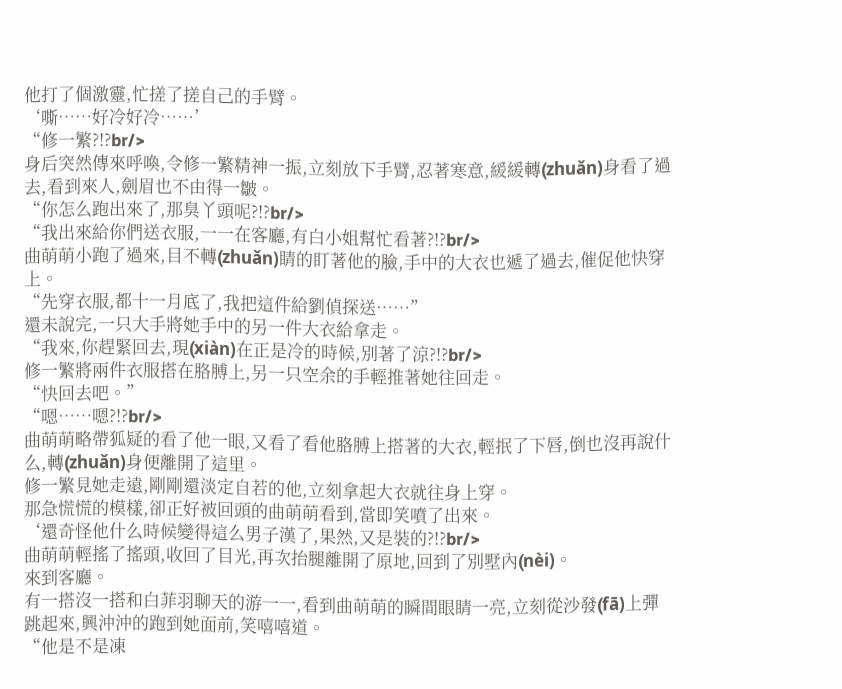他打了個激靈,忙搓了搓自己的手臂。
‘嘶……好冷好冷……’
“修一繁?!?br/>
身后突然傳來呼喚,令修一繁精神一振,立刻放下手臂,忍著寒意,緩緩轉(zhuǎn)身看了過去,看到來人,劍眉也不由得一皺。
“你怎么跑出來了,那臭丫頭呢?!?br/>
“我出來給你們送衣服,一一在客廳,有白小姐幫忙看著?!?br/>
曲萌萌小跑了過來,目不轉(zhuǎn)睛的盯著他的臉,手中的大衣也遞了過去,催促他快穿上。
“先穿衣服,都十一月底了,我把這件給劉偵探送……”
還未說完,一只大手將她手中的另一件大衣給拿走。
“我來,你趕緊回去,現(xiàn)在正是冷的時候,別著了涼?!?br/>
修一繁將兩件衣服搭在胳膊上,另一只空余的手輕推著她往回走。
“快回去吧。”
“嗯……嗯?!?br/>
曲萌萌略帶狐疑的看了他一眼,又看了看他胳膊上搭著的大衣,輕抿了下唇,倒也沒再說什么,轉(zhuǎn)身便離開了這里。
修一繁見她走遠,剛剛還淡定自若的他,立刻拿起大衣就往身上穿。
那急慌慌的模樣,卻正好被回頭的曲萌萌看到,當即笑噴了出來。
‘還奇怪他什么時候變得這么男子漢了,果然,又是裝的?!?br/>
曲萌萌輕搖了搖頭,收回了目光,再次抬腿離開了原地,回到了別墅內(nèi)。
來到客廳。
有一搭沒一搭和白菲羽聊天的游一一,看到曲萌萌的瞬間眼睛一亮,立刻從沙發(fā)上彈跳起來,興沖沖的跑到她面前,笑嘻嘻道。
“他是不是凍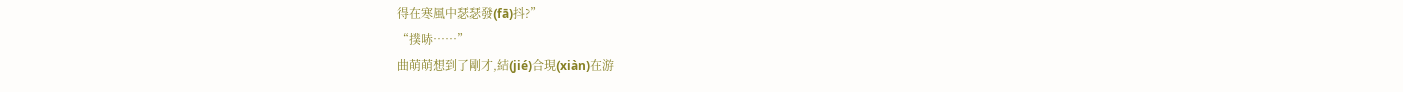得在寒風中瑟瑟發(fā)抖?”
“撲哧……”
曲萌萌想到了剛才,結(jié)合現(xiàn)在游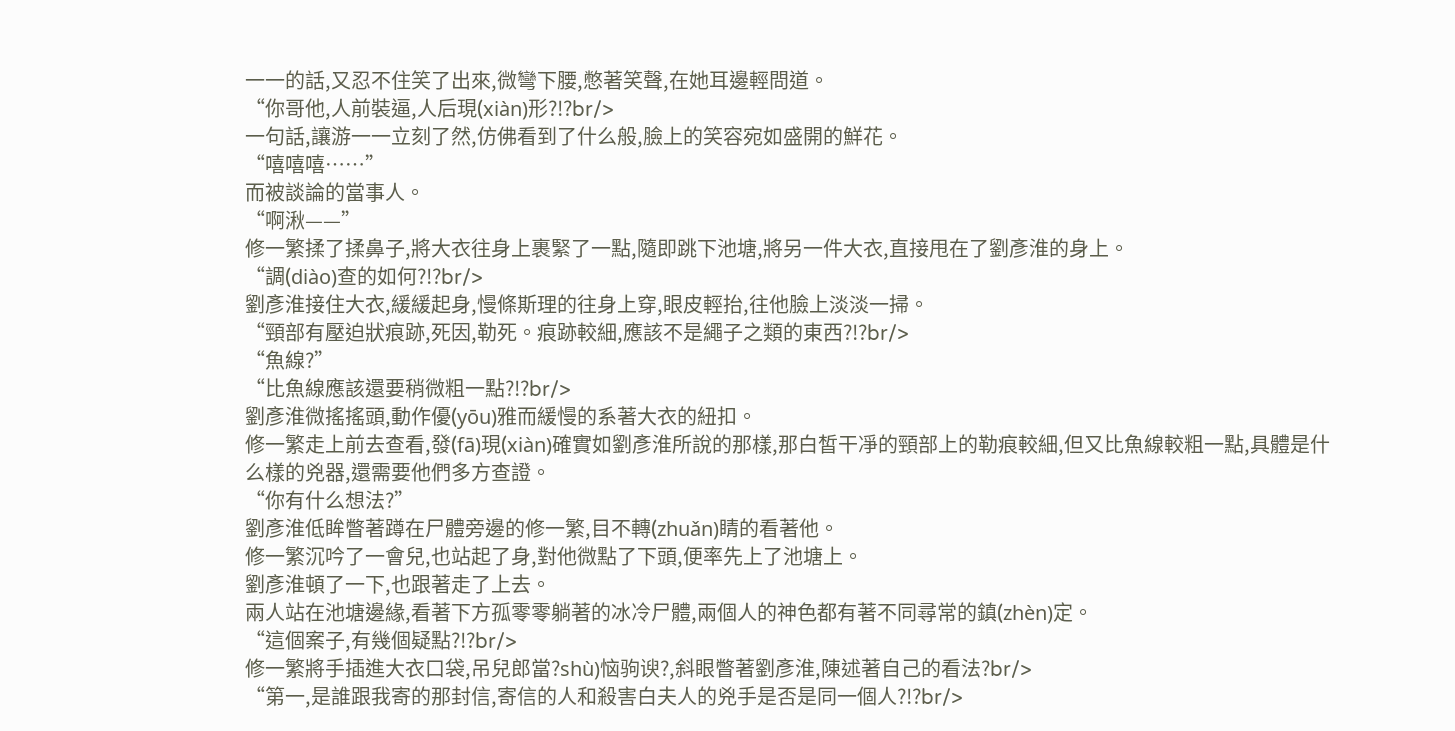一一的話,又忍不住笑了出來,微彎下腰,憋著笑聲,在她耳邊輕問道。
“你哥他,人前裝逼,人后現(xiàn)形?!?br/>
一句話,讓游一一立刻了然,仿佛看到了什么般,臉上的笑容宛如盛開的鮮花。
“嘻嘻嘻……”
而被談論的當事人。
“啊湫——”
修一繁揉了揉鼻子,將大衣往身上裹緊了一點,隨即跳下池塘,將另一件大衣,直接甩在了劉彥淮的身上。
“調(diào)查的如何?!?br/>
劉彥淮接住大衣,緩緩起身,慢條斯理的往身上穿,眼皮輕抬,往他臉上淡淡一掃。
“頸部有壓迫狀痕跡,死因,勒死。痕跡較細,應該不是繩子之類的東西?!?br/>
“魚線?”
“比魚線應該還要稍微粗一點?!?br/>
劉彥淮微搖搖頭,動作優(yōu)雅而緩慢的系著大衣的紐扣。
修一繁走上前去查看,發(fā)現(xiàn)確實如劉彥淮所說的那樣,那白皙干凈的頸部上的勒痕較細,但又比魚線較粗一點,具體是什么樣的兇器,還需要他們多方查證。
“你有什么想法?”
劉彥淮低眸瞥著蹲在尸體旁邊的修一繁,目不轉(zhuǎn)睛的看著他。
修一繁沉吟了一會兒,也站起了身,對他微點了下頭,便率先上了池塘上。
劉彥淮頓了一下,也跟著走了上去。
兩人站在池塘邊緣,看著下方孤零零躺著的冰冷尸體,兩個人的神色都有著不同尋常的鎮(zhèn)定。
“這個案子,有幾個疑點?!?br/>
修一繁將手插進大衣口袋,吊兒郎當?shù)恼驹谀?,斜眼瞥著劉彥淮,陳述著自己的看法?br/>
“第一,是誰跟我寄的那封信,寄信的人和殺害白夫人的兇手是否是同一個人?!?br/>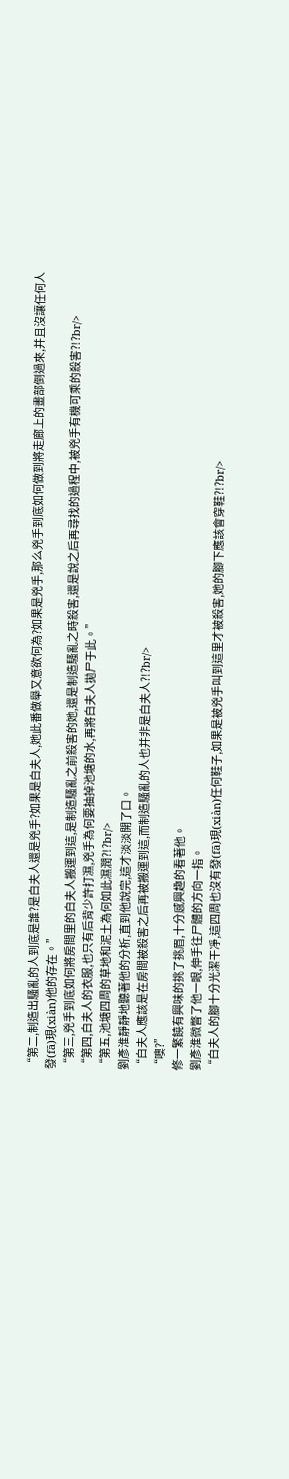“第二,制造出騷亂的人到底是誰?是白夫人還是兇手?如果是白夫人,她此番做舉又意欲何為?如果是兇手,那么兇手到底如何做到將走廊上的畫部倒過來,并且沒讓任何人發(fā)現(xiàn)他的存在。”
“第三,兇手到底如何將房間里的白夫人搬運到這,是制造騷亂之前殺害的她,還是制造騷亂之時殺害,還是說之后再尋找的過程中,被兇手有機可乘的殺害?!?br/>
“第四,白夫人的衣服,也只有后背少許打濕,兇手為何要抽掉池塘的水,再將白夫人拋尸于此。”
“第五,池塘四周的草地和泥土為何如此濕潤?!?br/>
劉彥淮靜靜地聽著他的分析,直到他說完,這才淡淡開了口。
“白夫人應該是在房間被殺害之后再被搬運到這,而制造騷亂的人也并非是白夫人?!?br/>
“噢?”
修一繁饒有興味的挑了挑眉,十分感興趣的看著他。
劉彥淮微瞥了他一眼,伸手往尸體的方向一指。
“白夫人的腳十分光潔干凈,這四周也沒有發(fā)現(xiàn)任何鞋子,如果是被兇手叫到這里才被殺害,她的腳下應該會穿鞋?!?br/>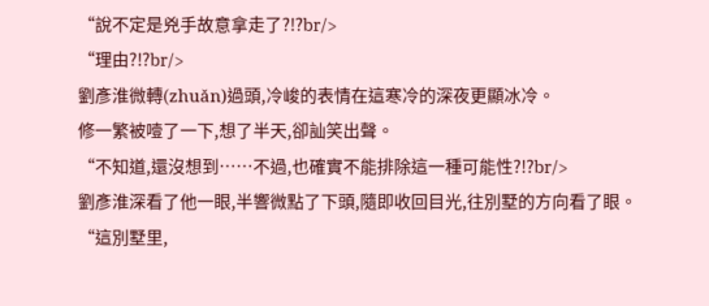“說不定是兇手故意拿走了?!?br/>
“理由?!?br/>
劉彥淮微轉(zhuǎn)過頭,冷峻的表情在這寒冷的深夜更顯冰冷。
修一繁被噎了一下,想了半天,卻訕笑出聲。
“不知道,還沒想到……不過,也確實不能排除這一種可能性?!?br/>
劉彥淮深看了他一眼,半響微點了下頭,隨即收回目光,往別墅的方向看了眼。
“這別墅里,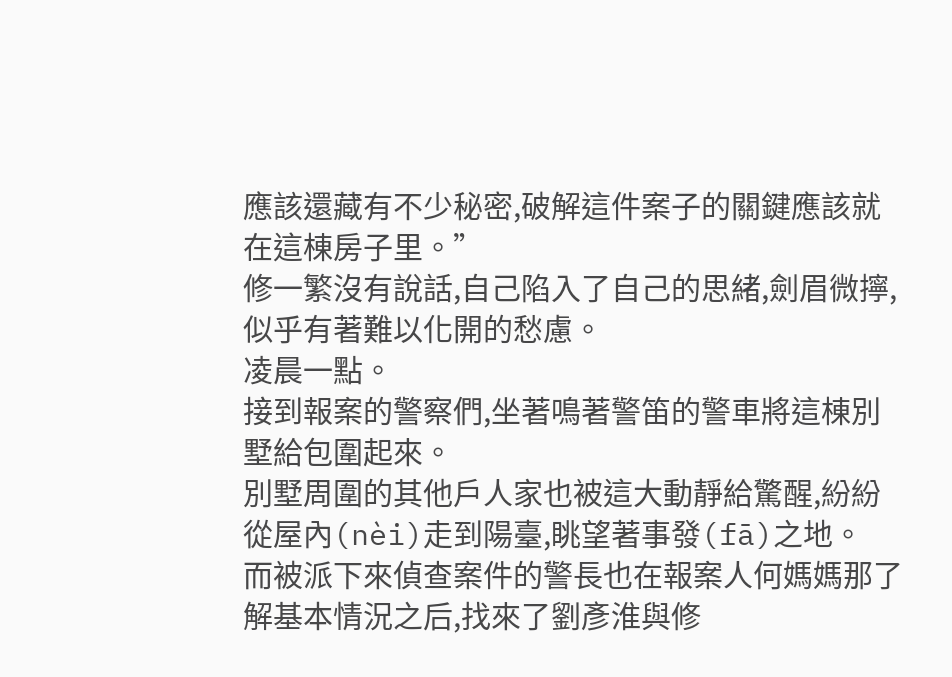應該還藏有不少秘密,破解這件案子的關鍵應該就在這棟房子里。”
修一繁沒有說話,自己陷入了自己的思緒,劍眉微擰,似乎有著難以化開的愁慮。
凌晨一點。
接到報案的警察們,坐著鳴著警笛的警車將這棟別墅給包圍起來。
別墅周圍的其他戶人家也被這大動靜給驚醒,紛紛從屋內(nèi)走到陽臺,眺望著事發(fā)之地。
而被派下來偵查案件的警長也在報案人何媽媽那了解基本情況之后,找來了劉彥淮與修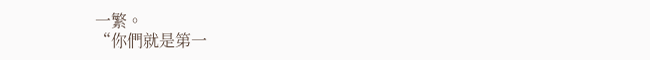一繁。
“你們就是第一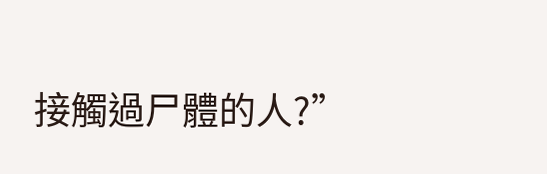接觸過尸體的人?”